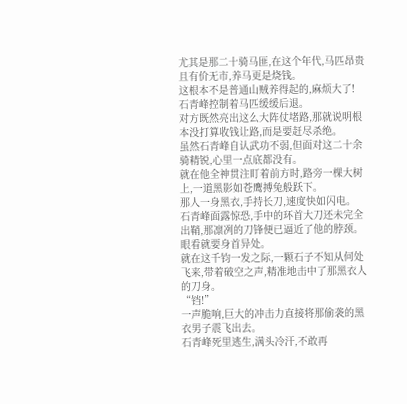尤其是那二十骑马匪,在这个年代,马匹昂贵且有价无市,养马更是烧钱。
这根本不是普通山贼养得起的,麻烦大了!
石青峰控制着马匹缓缓后退。
对方既然亮出这么大阵仗堵路,那就说明根本没打算收钱让路,而是要赶尽杀绝。
虽然石青峰自认武功不弱,但面对这二十余骑精锐,心里一点底都没有。
就在他全神贯注盯着前方时,路旁一棵大树上,一道黑影如苍鹰搏兔般跃下。
那人一身黑衣,手持长刀,速度快如闪电。
石青峰面露惊恐,手中的环首大刀还未完全出鞘,那凛冽的刀锋便已逼近了他的脖颈。
眼看就要身首异处。
就在这千钧一发之际,一颗石子不知从何处飞来,带着破空之声,精准地击中了那黑衣人的刀身。
“铛!”
一声脆响,巨大的冲击力直接将那偷袭的黑衣男子震飞出去。
石青峰死里逃生,满头冷汗,不敢再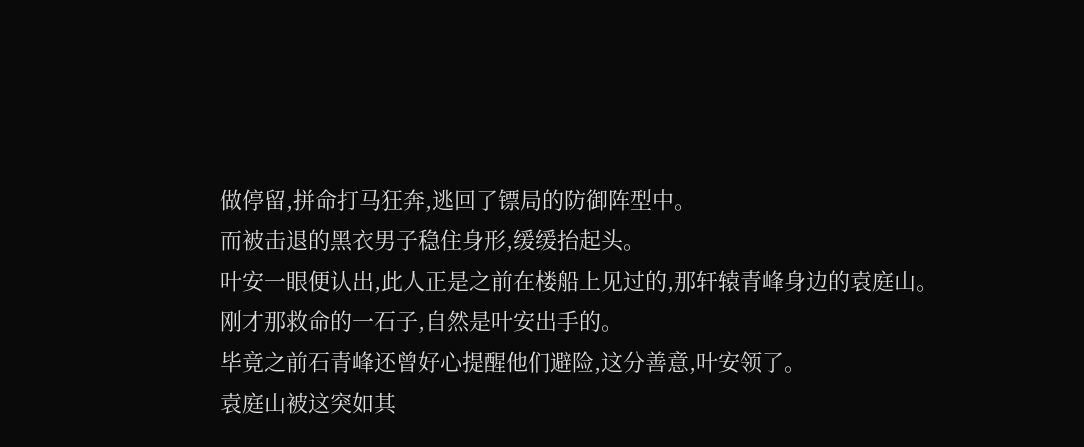做停留,拼命打马狂奔,逃回了镖局的防御阵型中。
而被击退的黑衣男子稳住身形,缓缓抬起头。
叶安一眼便认出,此人正是之前在楼船上见过的,那轩辕青峰身边的袁庭山。
刚才那救命的一石子,自然是叶安出手的。
毕竟之前石青峰还曾好心提醒他们避险,这分善意,叶安领了。
袁庭山被这突如其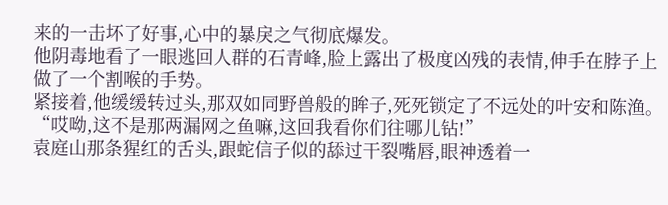来的一击坏了好事,心中的暴戾之气彻底爆发。
他阴毒地看了一眼逃回人群的石青峰,脸上露出了极度凶残的表情,伸手在脖子上做了一个割喉的手势。
紧接着,他缓缓转过头,那双如同野兽般的眸子,死死锁定了不远处的叶安和陈渔。
“哎呦,这不是那两漏网之鱼嘛,这回我看你们往哪儿钻!”
袁庭山那条猩红的舌头,跟蛇信子似的舔过干裂嘴唇,眼神透着一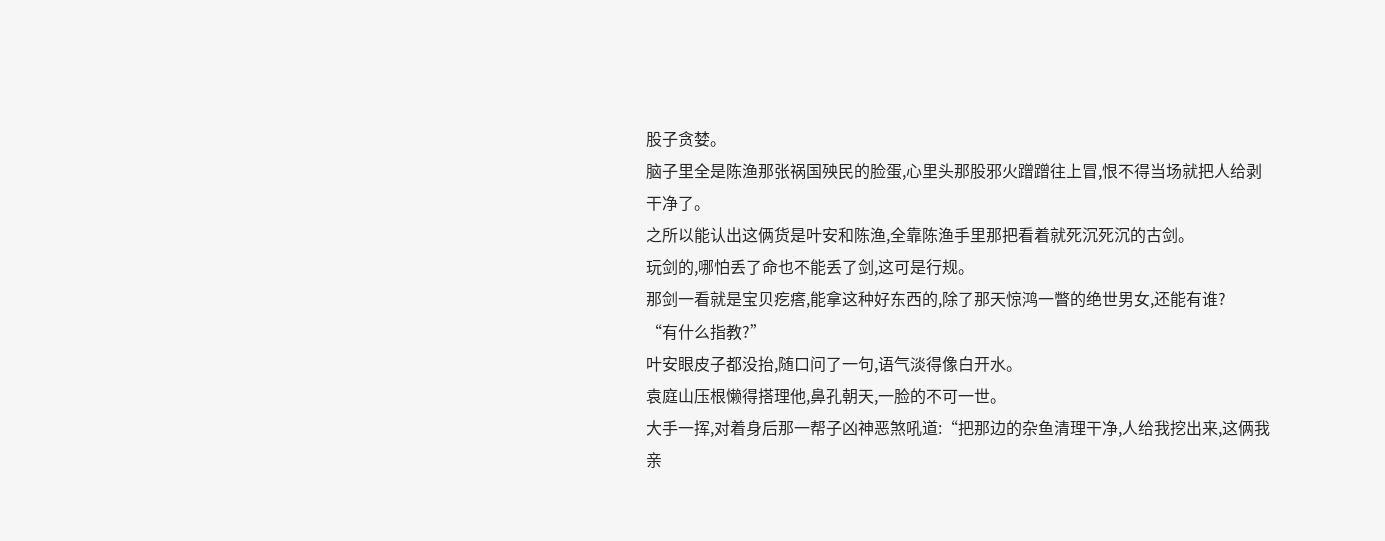股子贪婪。
脑子里全是陈渔那张祸国殃民的脸蛋,心里头那股邪火蹭蹭往上冒,恨不得当场就把人给剥干净了。
之所以能认出这俩货是叶安和陈渔,全靠陈渔手里那把看着就死沉死沉的古剑。
玩剑的,哪怕丢了命也不能丢了剑,这可是行规。
那剑一看就是宝贝疙瘩,能拿这种好东西的,除了那天惊鸿一瞥的绝世男女,还能有谁?
“有什么指教?”
叶安眼皮子都没抬,随口问了一句,语气淡得像白开水。
袁庭山压根懒得搭理他,鼻孔朝天,一脸的不可一世。
大手一挥,对着身后那一帮子凶神恶煞吼道:“把那边的杂鱼清理干净,人给我挖出来,这俩我亲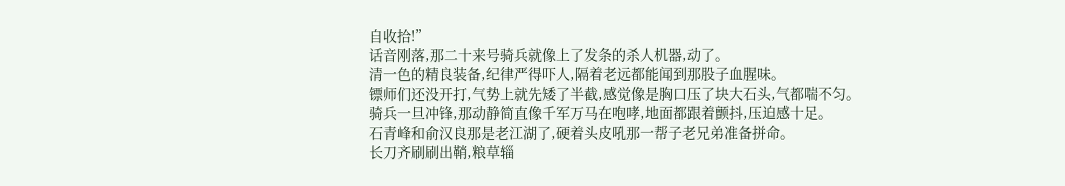自收拾!”
话音刚落,那二十来号骑兵就像上了发条的杀人机器,动了。
清一色的精良装备,纪律严得吓人,隔着老远都能闻到那股子血腥味。
镖师们还没开打,气势上就先矮了半截,感觉像是胸口压了块大石头,气都喘不匀。
骑兵一旦冲锋,那动静简直像千军万马在咆哮,地面都跟着颤抖,压迫感十足。
石青峰和俞汉良那是老江湖了,硬着头皮吼那一帮子老兄弟准备拼命。
长刀齐刷刷出鞘,粮草辎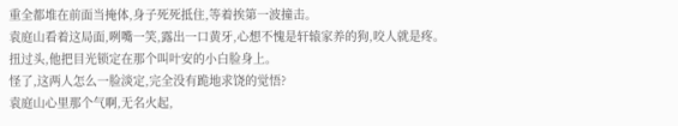重全都堆在前面当掩体,身子死死抵住,等着挨第一波撞击。
袁庭山看着这局面,咧嘴一笑,露出一口黄牙,心想不愧是轩辕家养的狗,咬人就是疼。
扭过头,他把目光锁定在那个叫叶安的小白脸身上。
怪了,这两人怎么一脸淡定,完全没有跪地求饶的觉悟?
袁庭山心里那个气啊,无名火起,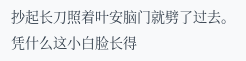抄起长刀照着叶安脑门就劈了过去。
凭什么这小白脸长得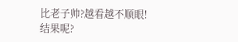比老子帅?越看越不顺眼!
结果呢?